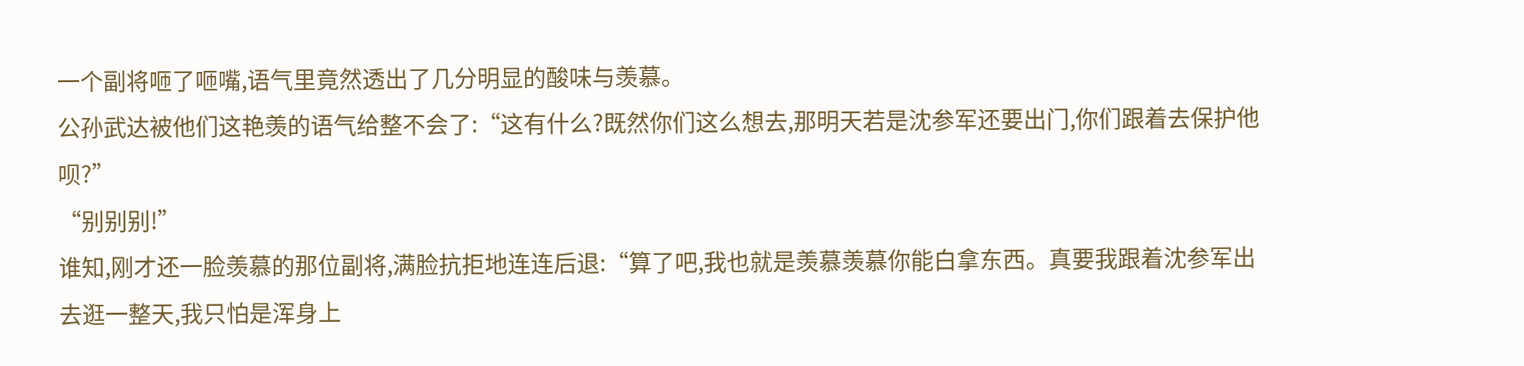一个副将咂了咂嘴,语气里竟然透出了几分明显的酸味与羡慕。
公孙武达被他们这艳羡的语气给整不会了:“这有什么?既然你们这么想去,那明天若是沈参军还要出门,你们跟着去保护他呗?”
“别别别!”
谁知,刚才还一脸羡慕的那位副将,满脸抗拒地连连后退:“算了吧,我也就是羡慕羡慕你能白拿东西。真要我跟着沈参军出去逛一整天,我只怕是浑身上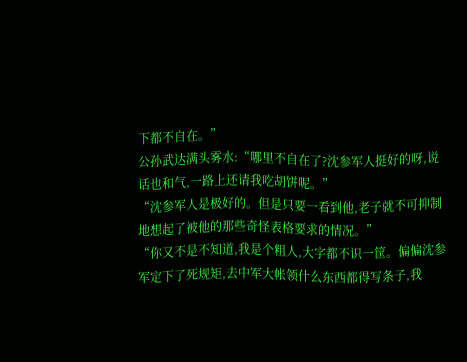下都不自在。”
公孙武达满头雾水:“哪里不自在了?沈参军人挺好的呀,说话也和气,一路上还请我吃胡饼呢。”
“沈参军人是极好的。但是只要一看到他,老子就不可抑制地想起了被他的那些奇怪表格要求的情况。”
“你又不是不知道,我是个粗人,大字都不识一筐。偏偏沈参军定下了死规矩,去中军大帐领什么东西都得写条子,我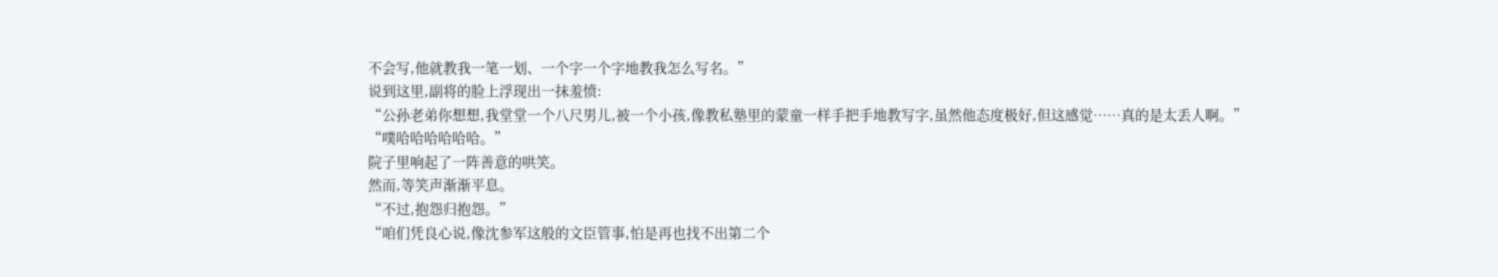不会写,他就教我一笔一划、一个字一个字地教我怎么写名。”
说到这里,副将的脸上浮现出一抹羞愤:
“公孙老弟你想想,我堂堂一个八尺男儿,被一个小孩,像教私塾里的蒙童一样手把手地教写字,虽然他态度极好,但这感觉……真的是太丢人啊。”
“噗哈哈哈哈哈哈。”
院子里响起了一阵善意的哄笑。
然而,等笑声渐渐平息。
“不过,抱怨归抱怨。”
“咱们凭良心说,像沈参军这般的文臣管事,怕是再也找不出第二个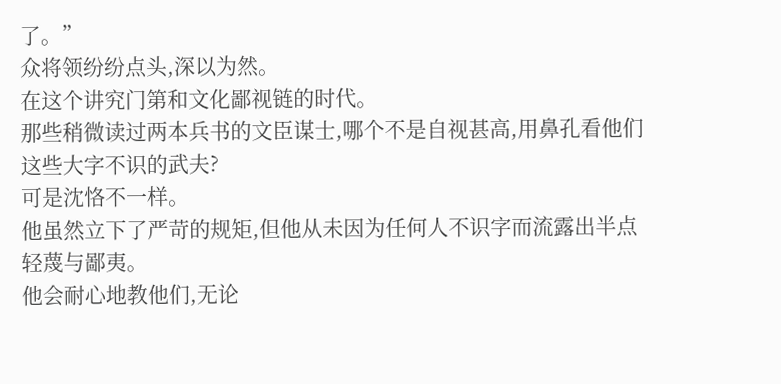了。”
众将领纷纷点头,深以为然。
在这个讲究门第和文化鄙视链的时代。
那些稍微读过两本兵书的文臣谋士,哪个不是自视甚高,用鼻孔看他们这些大字不识的武夫?
可是沈恪不一样。
他虽然立下了严苛的规矩,但他从未因为任何人不识字而流露出半点轻蔑与鄙夷。
他会耐心地教他们,无论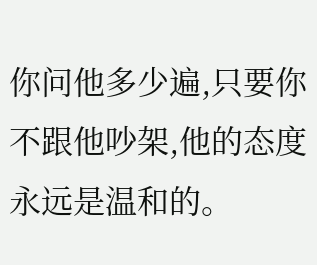你问他多少遍,只要你不跟他吵架,他的态度永远是温和的。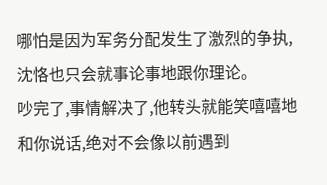哪怕是因为军务分配发生了激烈的争执,沈恪也只会就事论事地跟你理论。
吵完了,事情解决了,他转头就能笑嘻嘻地和你说话,绝对不会像以前遇到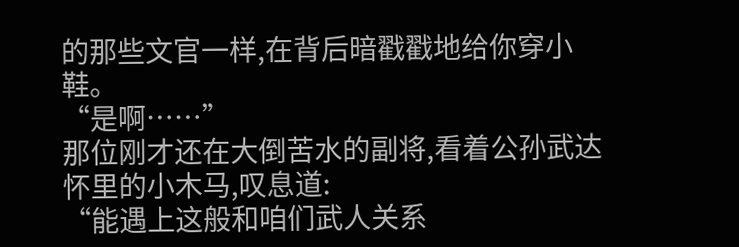的那些文官一样,在背后暗戳戳地给你穿小鞋。
“是啊……”
那位刚才还在大倒苦水的副将,看着公孙武达怀里的小木马,叹息道:
“能遇上这般和咱们武人关系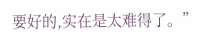要好的,实在是太难得了。”